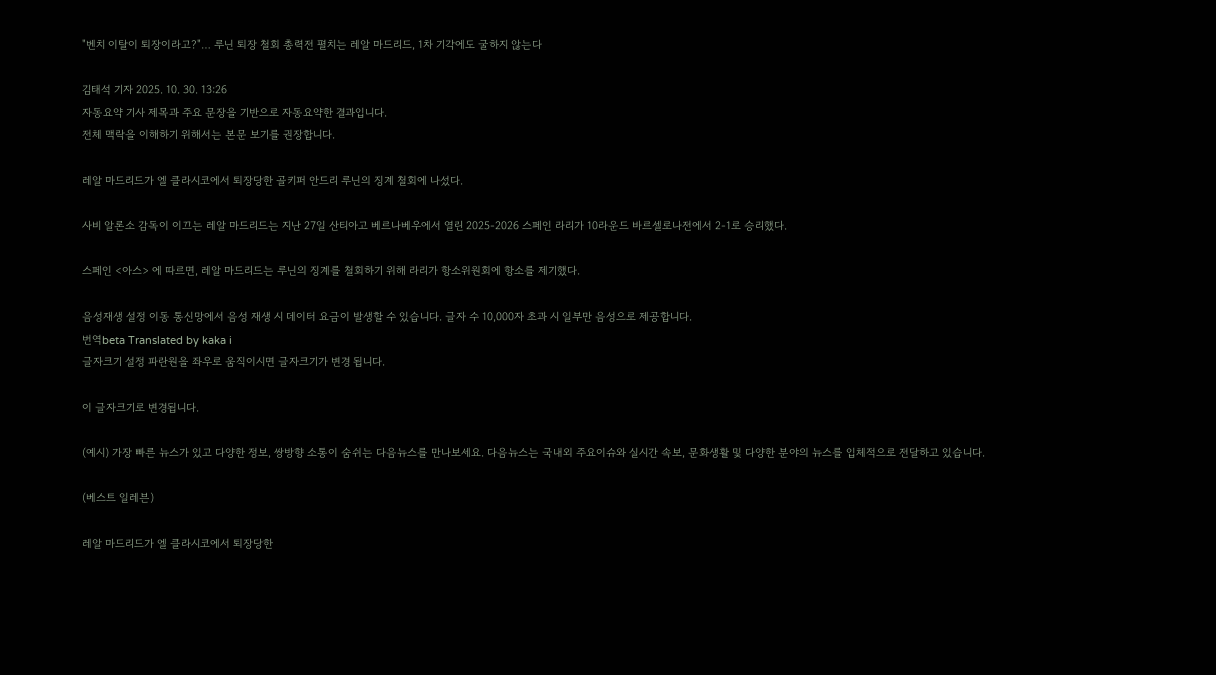"벤치 이탈이 퇴장이라고?"… 루닌 퇴장 철회 총력전 펼치는 레알 마드리드, 1차 기각에도 굴하지 않는다

김태석 기자 2025. 10. 30. 13:26
자동요약 기사 제목과 주요 문장을 기반으로 자동요약한 결과입니다.
전체 맥락을 이해하기 위해서는 본문 보기를 권장합니다.

레알 마드리드가 엘 클라시코에서 퇴장당한 골키퍼 안드리 루닌의 징계 철회에 나섰다.

사비 알론소 감독이 이끄는 레알 마드리드는 지난 27일 산티아고 베르나베우에서 열린 2025-2026 스페인 라리가 10라운드 바르셀로나전에서 2-1로 승리했다.

스페인 <아스> 에 따르면, 레알 마드리드는 루닌의 징계를 철회하기 위해 라리가 항소위원회에 항소를 제기했다.

음성재생 설정 이동 통신망에서 음성 재생 시 데이터 요금이 발생할 수 있습니다. 글자 수 10,000자 초과 시 일부만 음성으로 제공합니다.
번역beta Translated by kaka i
글자크기 설정 파란원을 좌우로 움직이시면 글자크기가 변경 됩니다.

이 글자크기로 변경됩니다.

(예시) 가장 빠른 뉴스가 있고 다양한 정보, 쌍방향 소통이 숨쉬는 다음뉴스를 만나보세요. 다음뉴스는 국내외 주요이슈와 실시간 속보, 문화생활 및 다양한 분야의 뉴스를 입체적으로 전달하고 있습니다.

(베스트 일레븐)

레알 마드리드가 엘 클라시코에서 퇴장당한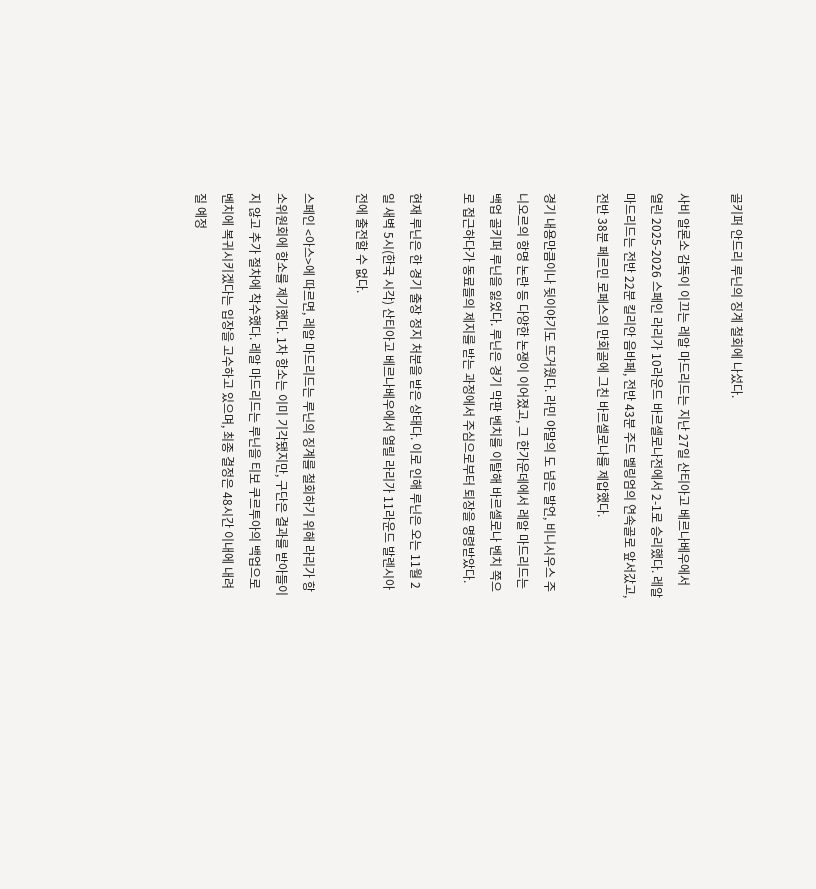골키퍼 안드리 루닌의 징계 철회에 나섰다.

사비 알론소 감독이 이끄는 레알 마드리드는 지난 27일 산티아고 베르나베우에서 열린 2025-2026 스페인 라리가 10라운드 바르셀로나전에서 2-1로 승리했다. 레알 마드리드는 전반 22분 킬리안 음바페, 전반 43분 주드 벨링엄의 연속골로 앞서갔고, 전반 38분 페르민 로페스의 만회골에 그친 바르셀로나를 제압했다.

경기 내용만큼이나 뒷이야기도 뜨거웠다. 라민 야말의 도 넘은 발언, 비니시우스 주니오르의 항명 논란 등 다양한 논쟁이 이어졌고, 그 한가운데에서 레알 마드리드는 백업 골키퍼 루닌을 잃었다. 루닌은 경기 막판 벤치를 이탈해 바르셀로나 벤치 쪽으로 접근하다가 동료들의 제지를 받는 과정에서 주심으로부터 퇴장을 명령받았다.

현재 루닌은 한 경기 출장 정지 처분을 받은 상태다. 이로 인해 루닌은 오는 11월 2일 새벽 5시(한국 시각) 산티아고 베르나베우에서 열릴 라리가 11라운드 발렌시아전에 출전할 수 없다.

스페인 <아스>에 따르면, 레알 마드리드는 루닌의 징계를 철회하기 위해 라리가 항소위원회에 항소를 제기했다. 1차 항소는 이미 기각됐지만, 구단은 결과를 받아들이지 않고 추가 절차에 착수했다. 레알 마드리드는 루닌을 티보 쿠르투아의 백업으로 벤치에 복귀시키겠다는 입장을 고수하고 있으며, 최종 결정은 48시간 이내에 내려질 예정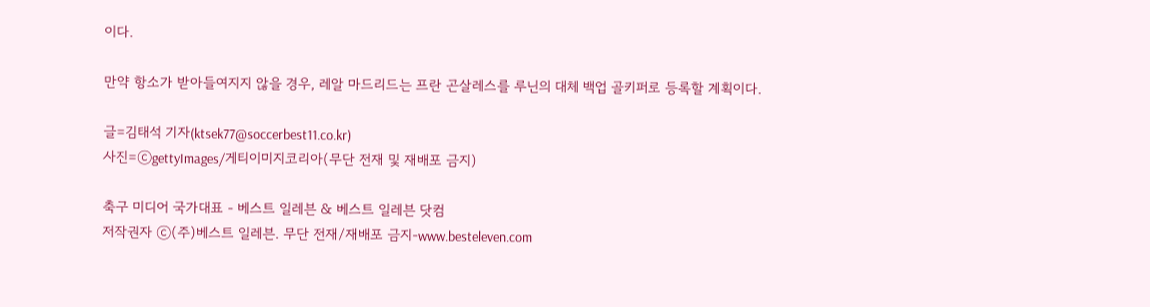이다.

만약 항소가 받아들여지지 않을 경우, 레알 마드리드는 프란 곤살레스를 루닌의 대체 백업 골키퍼로 등록할 계획이다.

글=김태석 기자(ktsek77@soccerbest11.co.kr)
사진=ⓒgettyImages/게티이미지코리아(무단 전재 및 재배포 금지)

축구 미디어 국가대표 - 베스트 일레븐 & 베스트 일레븐 닷컴
저작권자 ⓒ(주)베스트 일레븐. 무단 전재/재배포 금지-www.besteleven.com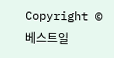Copyright © 베스트일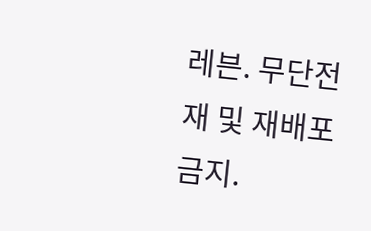레븐. 무단전재 및 재배포 금지.